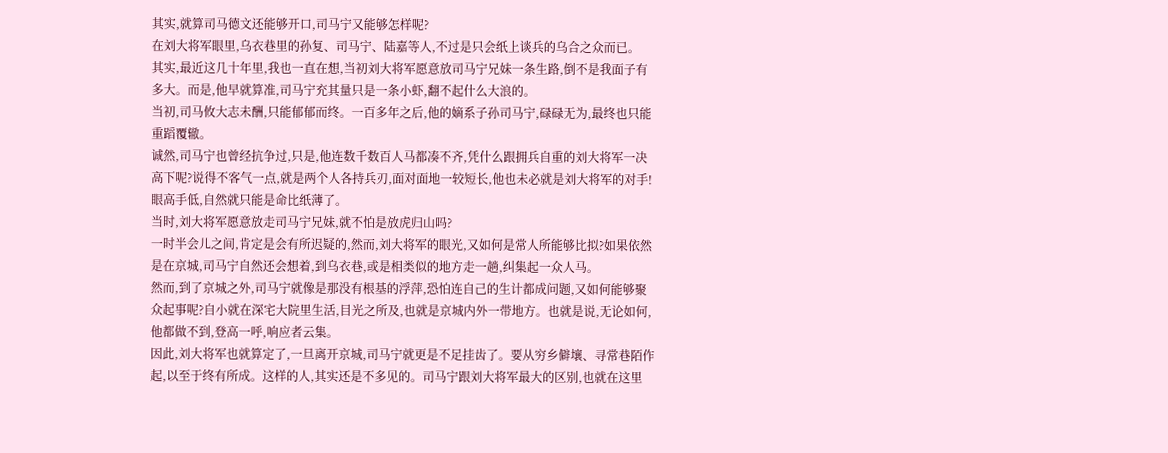其实,就算司马德文还能够开口,司马宁又能够怎样呢?
在刘大将军眼里,乌衣巷里的孙复、司马宁、陆嘉等人,不过是只会纸上谈兵的乌合之众而已。
其实,最近这几十年里,我也一直在想,当初刘大将军愿意放司马宁兄妹一条生路,倒不是我面子有多大。而是,他早就算准,司马宁充其量只是一条小虾,翻不起什么大浪的。
当初,司马攸大志未酬,只能郁郁而终。一百多年之后,他的嫡系子孙司马宁,碌碌无为,最终也只能重蹈覆辙。
诚然,司马宁也曾经抗争过,只是,他连数千数百人马都凑不齐,凭什么跟拥兵自重的刘大将军一决高下呢?说得不客气一点,就是两个人各持兵刃,面对面地一较短长,他也未必就是刘大将军的对手!
眼高手低,自然就只能是命比纸薄了。
当时,刘大将军愿意放走司马宁兄妹,就不怕是放虎归山吗?
一时半会儿之间,肯定是会有所迟疑的,然而,刘大将军的眼光,又如何是常人所能够比拟?如果依然是在京城,司马宁自然还会想着,到乌衣巷,或是相类似的地方走一趟,纠集起一众人马。
然而,到了京城之外,司马宁就像是那没有根基的浮萍,恐怕连自己的生计都成问题,又如何能够聚众起事呢?自小就在深宅大院里生活,目光之所及,也就是京城内外一带地方。也就是说,无论如何,他都做不到,登高一呼,响应者云集。
因此,刘大将军也就算定了,一旦离开京城,司马宁就更是不足挂齿了。要从穷乡僻壤、寻常巷陌作起,以至于终有所成。这样的人,其实还是不多见的。司马宁跟刘大将军最大的区别,也就在这里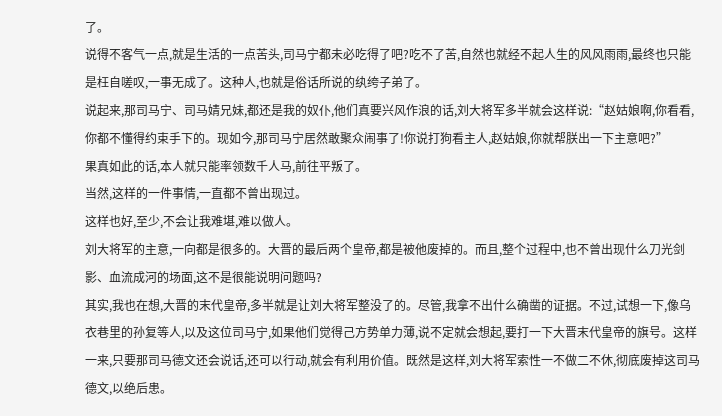了。
说得不客气一点,就是生活的一点苦头,司马宁都未必吃得了吧?吃不了苦,自然也就经不起人生的风风雨雨,最终也只能是枉自嗟叹,一事无成了。这种人,也就是俗话所说的纨绔子弟了。
说起来,那司马宁、司马婧兄妹,都还是我的奴仆,他们真要兴风作浪的话,刘大将军多半就会这样说:“赵姑娘啊,你看看,你都不懂得约束手下的。现如今,那司马宁居然敢聚众闹事了!你说打狗看主人,赵姑娘,你就帮朕出一下主意吧?”
果真如此的话,本人就只能率领数千人马,前往平叛了。
当然,这样的一件事情,一直都不曾出现过。
这样也好,至少,不会让我难堪,难以做人。
刘大将军的主意,一向都是很多的。大晋的最后两个皇帝,都是被他废掉的。而且,整个过程中,也不曾出现什么刀光剑影、血流成河的场面,这不是很能说明问题吗?
其实,我也在想,大晋的末代皇帝,多半就是让刘大将军整没了的。尽管,我拿不出什么确凿的证据。不过,试想一下,像乌衣巷里的孙复等人,以及这位司马宁,如果他们觉得己方势单力薄,说不定就会想起,要打一下大晋末代皇帝的旗号。这样一来,只要那司马德文还会说话,还可以行动,就会有利用价值。既然是这样,刘大将军索性一不做二不休,彻底废掉这司马德文,以绝后患。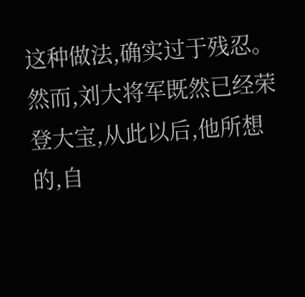这种做法,确实过于残忍。然而,刘大将军既然已经荣登大宝,从此以后,他所想的,自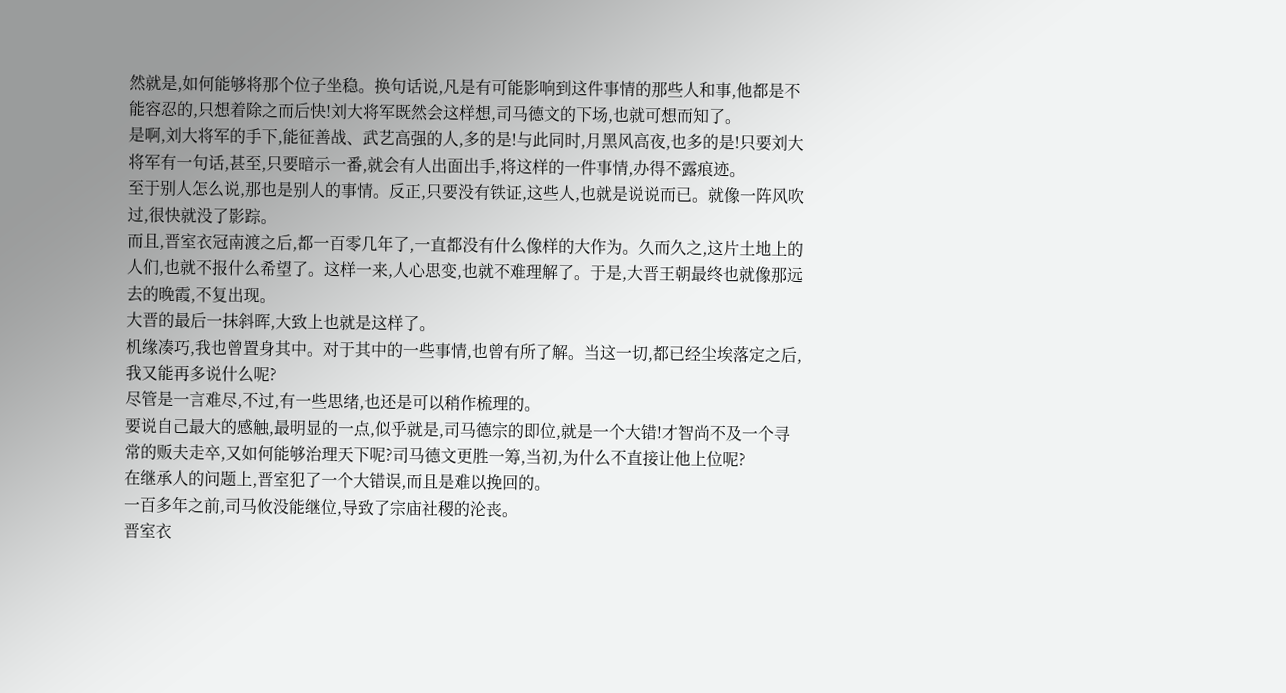然就是,如何能够将那个位子坐稳。换句话说,凡是有可能影响到这件事情的那些人和事,他都是不能容忍的,只想着除之而后快!刘大将军既然会这样想,司马德文的下场,也就可想而知了。
是啊,刘大将军的手下,能征善战、武艺高强的人,多的是!与此同时,月黑风高夜,也多的是!只要刘大将军有一句话,甚至,只要暗示一番,就会有人出面出手,将这样的一件事情,办得不露痕迹。
至于别人怎么说,那也是别人的事情。反正,只要没有铁证,这些人,也就是说说而已。就像一阵风吹过,很快就没了影踪。
而且,晋室衣冠南渡之后,都一百零几年了,一直都没有什么像样的大作为。久而久之,这片土地上的人们,也就不报什么希望了。这样一来,人心思变,也就不难理解了。于是,大晋王朝最终也就像那远去的晚霞,不复出现。
大晋的最后一抹斜晖,大致上也就是这样了。
机缘凑巧,我也曾置身其中。对于其中的一些事情,也曾有所了解。当这一切,都已经尘埃落定之后,我又能再多说什么呢?
尽管是一言难尽,不过,有一些思绪,也还是可以稍作梳理的。
要说自己最大的感触,最明显的一点,似乎就是,司马德宗的即位,就是一个大错!才智尚不及一个寻常的贩夫走卒,又如何能够治理天下呢?司马德文更胜一筹,当初,为什么不直接让他上位呢?
在继承人的问题上,晋室犯了一个大错误,而且是难以挽回的。
一百多年之前,司马攸没能继位,导致了宗庙社稷的沦丧。
晋室衣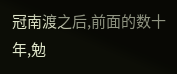冠南渡之后,前面的数十年,勉